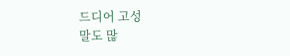드디어 고성
말도 많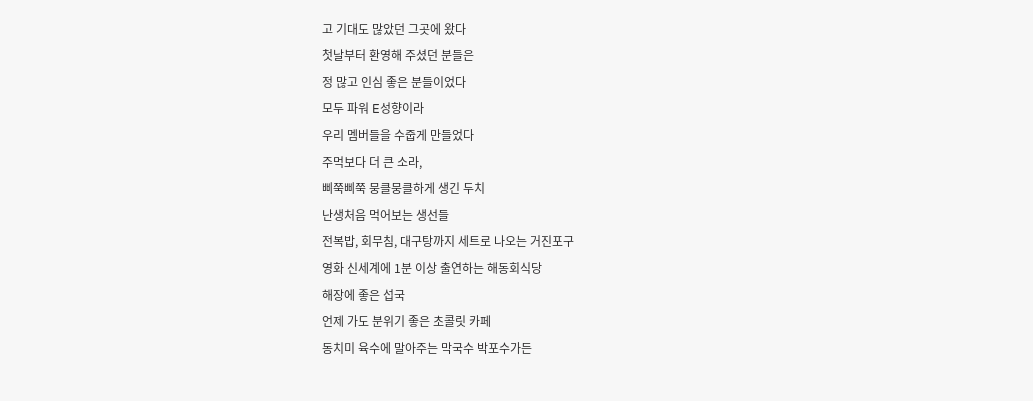고 기대도 많았던 그곳에 왔다
첫날부터 환영해 주셨던 분들은
정 많고 인심 좋은 분들이었다
모두 파워 E성향이라
우리 멤버들을 수줍게 만들었다
주먹보다 더 큰 소라,
삐쭉삐쭉 뭉클뭉클하게 생긴 두치
난생처음 먹어보는 생선들
전복밥, 회무침, 대구탕까지 세트로 나오는 거진포구
영화 신세계에 1분 이상 출연하는 해동회식당
해장에 좋은 섭국
언제 가도 분위기 좋은 초콜릿 카페
동치미 육수에 말아주는 막국수 박포수가든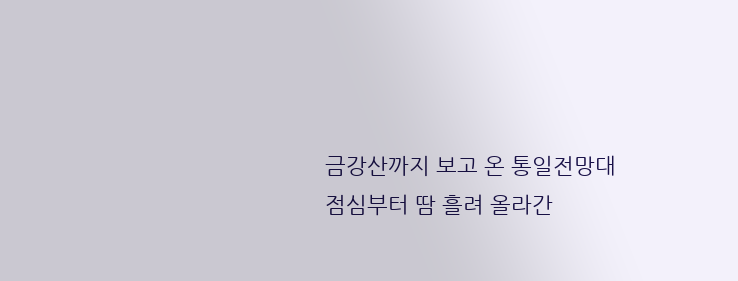금강산까지 보고 온 통일전망대
점심부터 땀 흘려 올라간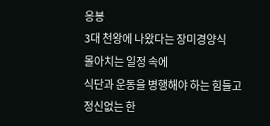응봉
3대 천왕에 나왔다는 장미경양식
몰아치는 일정 속에
식단과 운동을 병행해야 하는 힘들고
정신없는 한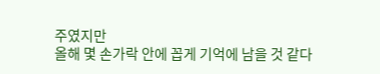주였지만
올해 몇 손가락 안에 꼽게 기억에 남을 것 같다